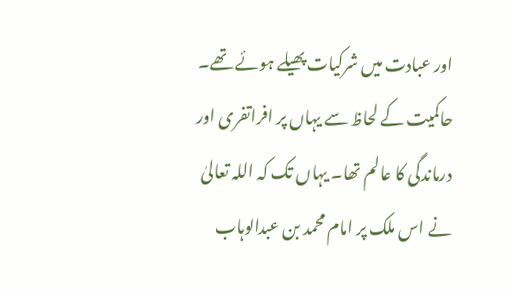اور عبادت میں شرکیات پھیلے ہوئے تھے۔ حاکمیت کے لحاظ سے یہاں پر افراتفری اور درماندگی کا عالم تھا۔ یہاں تک کہ اللہ تعالیٰ نے اس ملک پر امام محمد بن عبدالوہاب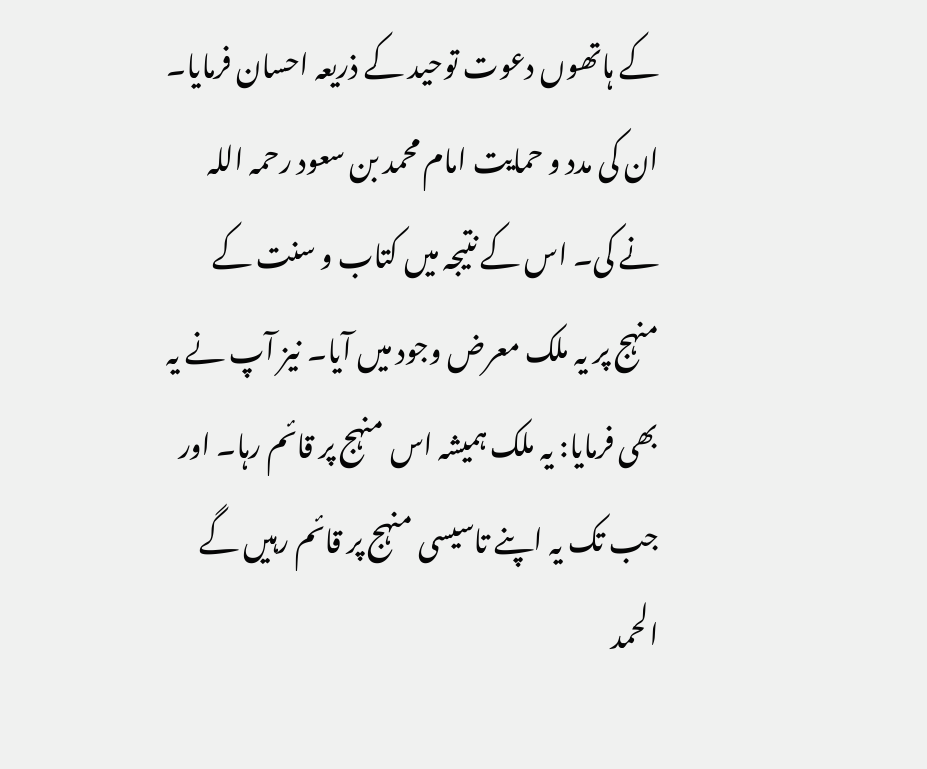کے ہاتھوں دعوت توحید کے ذریعہ احسان فرمایا۔ ان کی مدد و حمایت امام محمد بن سعود رحمہ اللہ نے کی۔ اس کے نتیجہ میں کتاب و سنت کے منہج پر یہ ملک معرض وجود میں آیا۔ نیز آپ نے یہ بھی فرمایا: یہ ملک ہمیشہ اس منہج پر قائم رہا۔ اور جب تک یہ اپنے تاسیسی منہج پر قائم رہیں گے الحمد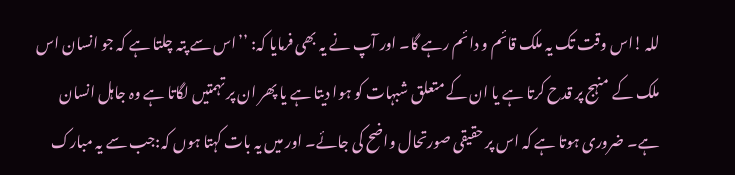للہ !اس وقت تک یہ ملک قائم و دائم رہے گا۔ اور آپ نے یہ بھی فرمایا کہ: ’’اس سے پتہ چلتا ہے کہ جو انسان اس ملک کے منہج پر قدح کرتا ہے یا ان کے متعلق شبہات کو ہوا دیتا ہے یا پھر ان پر تہمتیں لگاتا ہے وہ جاہل انسان ہے۔ ضروری ہوتا ہے کہ اس پر حقیقی صورتحال واضح کی جائے۔ اور میں یہ بات کہتا ہوں کہ:جب سے یہ مبارک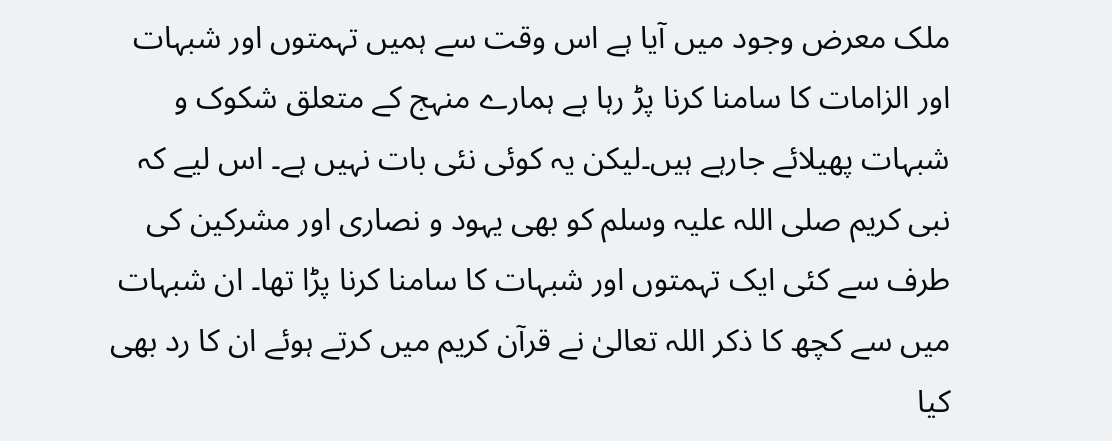ملک معرض وجود میں آیا ہے اس وقت سے ہمیں تہمتوں اور شبہات اور الزامات کا سامنا کرنا پڑ رہا ہے ہمارے منہج کے متعلق شکوک و شبہات پھیلائے جارہے ہیں۔لیکن یہ کوئی نئی بات نہیں ہے۔ اس لیے کہ نبی کریم صلی اللہ علیہ وسلم کو بھی یہود و نصاری اور مشرکین کی طرف سے کئی ایک تہمتوں اور شبہات کا سامنا کرنا پڑا تھا۔ ان شبہات میں سے کچھ کا ذکر اللہ تعالیٰ نے قرآن کریم میں کرتے ہوئے ان کا رد بھی کیا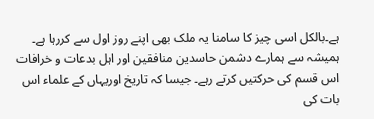ہے۔بالکل اسی چیز کا سامنا یہ ملک بھی اپنے روز اول سے کررہا ہے۔ ہمیشہ سے ہمارے دشمن حاسدین منافقین اور اہل بدعات و خرافات اس قسم کی حرکتیں کرتے رہے۔ جیسا کہ تاریخ اوریہاں کے علماء اس بات کی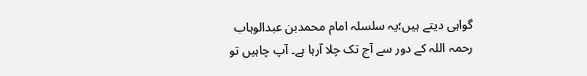گواہی دیتے ہیں؛یہ سلسلہ امام محمدبن عبدالوہاب رحمہ اللہ کے دور سے آج تک چلا آرہا ہے۔ آپ چاہیں تو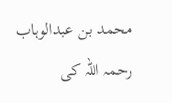محمد بن عبدالوہاب رحمہ اللہ کی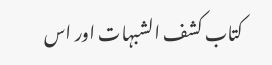کتاب کشف الشبہات اور اس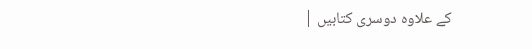کے علاوہ دوسری کتابیں |